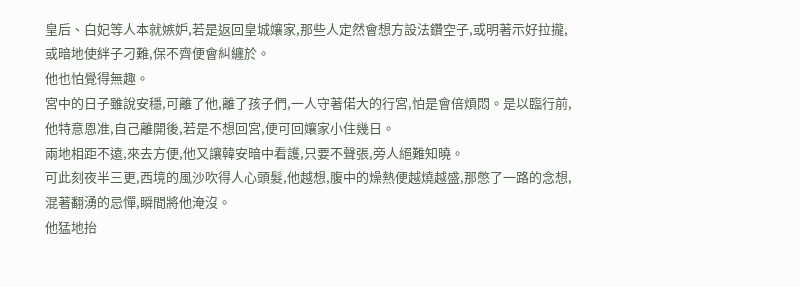皇后、白妃等人本就嫉妒,若是返回皇城孃家,那些人定然會想方設法鑽空子,或明著示好拉攏,或暗地使絆子刁難,保不齊便會糾纏於。
他也怕覺得無趣。
宮中的日子雖說安穩,可離了他,離了孩子們,一人守著偌大的行宮,怕是會倍煩悶。是以臨行前,他特意恩准,自己離開後,若是不想回宮,便可回孃家小住幾日。
兩地相距不遠,來去方便,他又讓韓安暗中看護,只要不聲張,旁人絕難知曉。
可此刻夜半三更,西境的風沙吹得人心頭髮,他越想,腹中的燥熱便越燒越盛,那憋了一路的念想,混著翻湧的忌憚,瞬間將他淹沒。
他猛地抬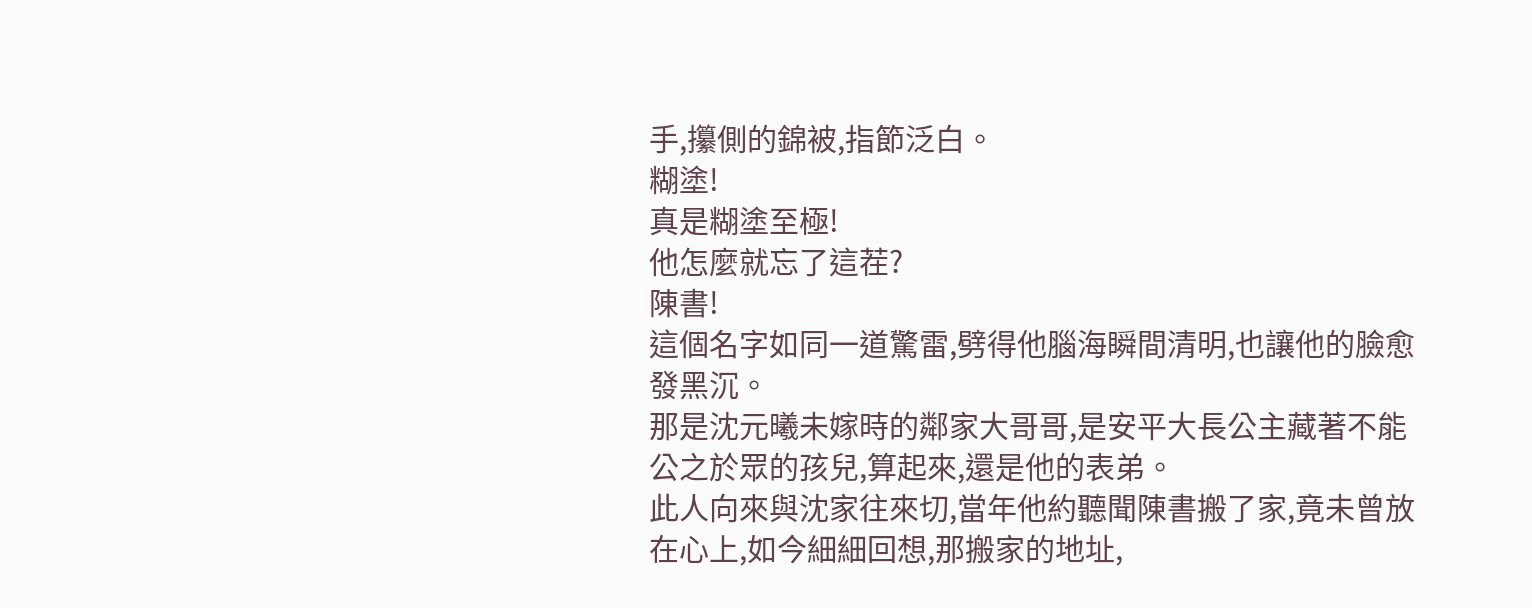手,攥側的錦被,指節泛白。
糊塗!
真是糊塗至極!
他怎麼就忘了這茬?
陳書!
這個名字如同一道驚雷,劈得他腦海瞬間清明,也讓他的臉愈發黑沉。
那是沈元曦未嫁時的鄰家大哥哥,是安平大長公主藏著不能公之於眾的孩兒,算起來,還是他的表弟。
此人向來與沈家往來切,當年他約聽聞陳書搬了家,竟未曾放在心上,如今細細回想,那搬家的地址,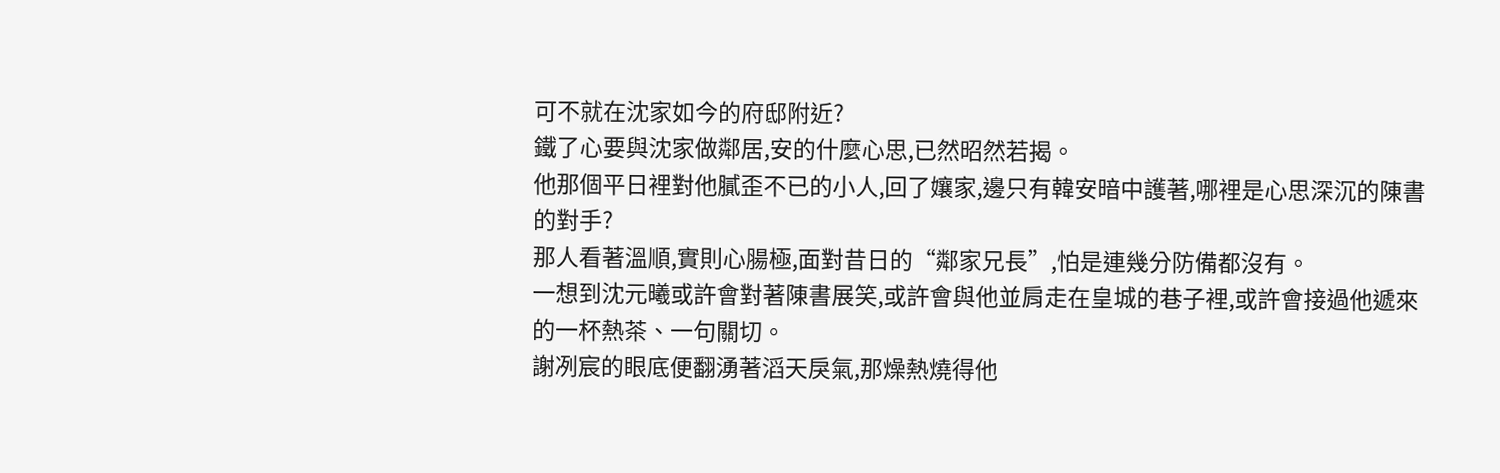可不就在沈家如今的府邸附近?
鐵了心要與沈家做鄰居,安的什麼心思,已然昭然若揭。
他那個平日裡對他膩歪不已的小人,回了孃家,邊只有韓安暗中護著,哪裡是心思深沉的陳書的對手?
那人看著溫順,實則心腸極,面對昔日的“鄰家兄長”,怕是連幾分防備都沒有。
一想到沈元曦或許會對著陳書展笑,或許會與他並肩走在皇城的巷子裡,或許會接過他遞來的一杯熱茶、一句關切。
謝冽宸的眼底便翻湧著滔天戾氣,那燥熱燒得他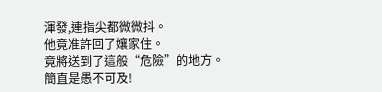渾發,連指尖都微微抖。
他竟准許回了孃家住。
竟將送到了這般“危險”的地方。
簡直是愚不可及!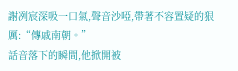謝冽宸深吸一口氣,聲音沙啞,帶著不容置疑的狠厲:“傳戚南朝。”
話音落下的瞬間,他掀開被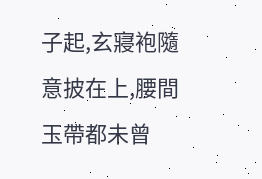子起,玄寢袍隨意披在上,腰間玉帶都未曾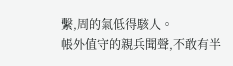繫,周的氣低得駭人。
帳外值守的親兵聞聲,不敢有半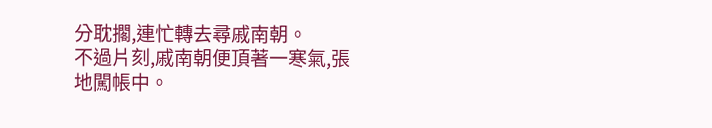分耽擱,連忙轉去尋戚南朝。
不過片刻,戚南朝便頂著一寒氣,張地闖帳中。